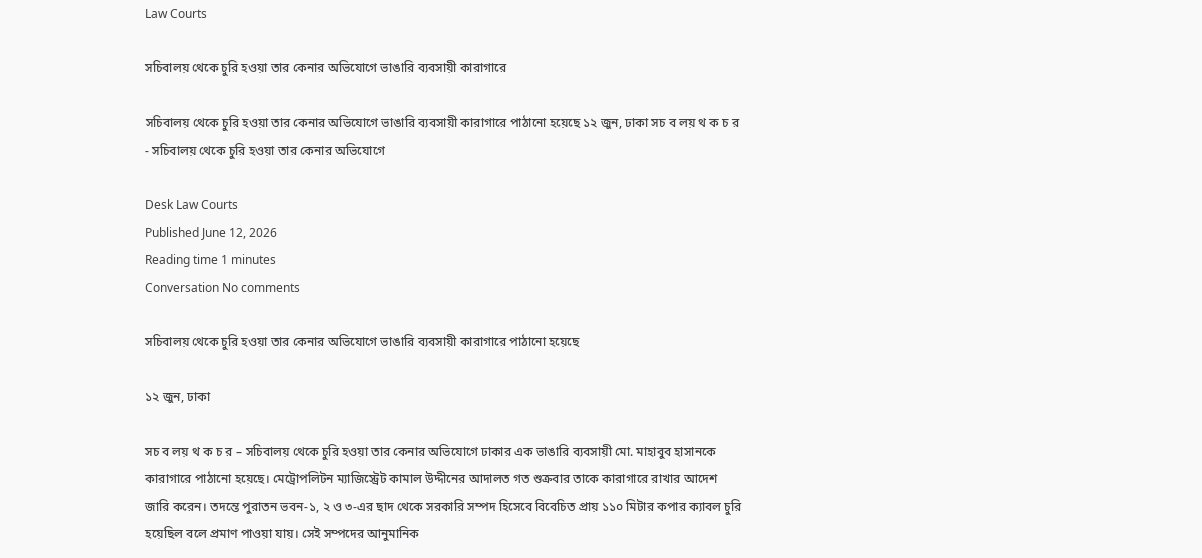Law Courts

সচিবালয় থেকে চুরি হওয়া তার কেনার অভিযোগে ভাঙারি ব্যবসায়ী কারাগারে

সচিবালয় থেকে চুরি হওয়া তার কেনার অভিযোগে ভাঙারি ব্যবসায়ী কারাগারে পাঠানো হয়েছে ১২ জুন, ঢাকা সচ ব লয় থ ক চ র - সচিবালয় থেকে চুরি হওয়া তার কেনার অভিযোগে

Desk Law Courts
Published June 12, 2026
Reading time 1 minutes
Conversation No comments

সচিবালয় থেকে চুরি হওয়া তার কেনার অভিযোগে ভাঙারি ব্যবসায়ী কারাগারে পাঠানো হয়েছে

১২ জুন, ঢাকা

সচ ব লয় থ ক চ র – সচিবালয় থেকে চুরি হওয়া তার কেনার অভিযোগে ঢাকার এক ভাঙারি ব্যবসায়ী মো. মাহাবুব হাসানকে কারাগারে পাঠানো হয়েছে। মেট্রোপলিটন ম্যাজিস্ট্রেট কামাল উদ্দীনের আদালত গত শুক্রবার তাকে কারাগারে রাখার আদেশ জারি করেন। তদন্তে পুরাতন ভবন-১, ২ ও ৩-এর ছাদ থেকে সরকারি সম্পদ হিসেবে বিবেচিত প্রায় ১১০ মিটার কপার ক্যাবল চুরি হয়েছিল বলে প্রমাণ পাওয়া যায়। সেই সম্পদের আনুমানিক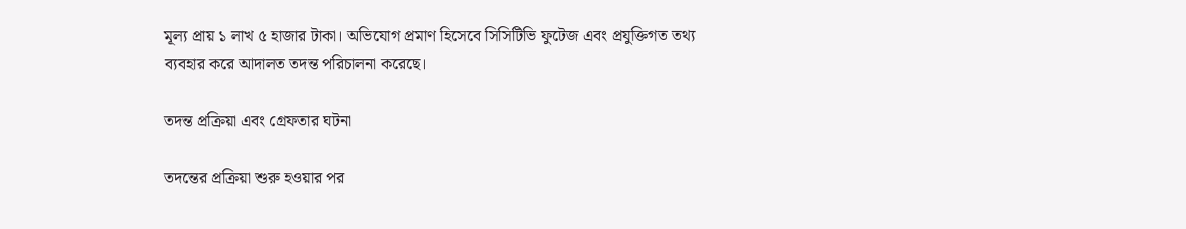মূল্য প্রায় ১ লাখ ৫ হাজার টাকা। অভিযোগ প্রমাণ হিসেবে সিসিটিভি ফুটেজ এবং প্রযুক্তিগত তথ্য ব্যবহার করে আদালত তদন্ত পরিচালনা করেছে।

তদন্ত প্রক্রিয়া এবং গ্রেফতার ঘটনা

তদন্তের প্রক্রিয়া শুরু হওয়ার পর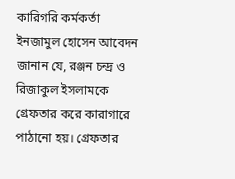কারিগরি কর্মকর্তা ইনজামুল হোসেন আবেদন জানান যে, রঞ্জন চন্দ্র ও রিজাকুল ইসলামকে গ্রেফতার করে কারাগারে পাঠানো হয়। গ্রেফতার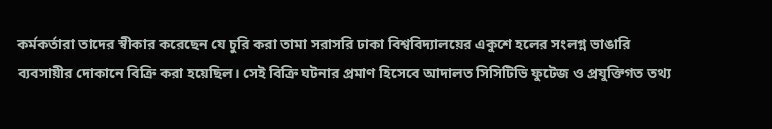কর্মকর্তারা তাদের স্বীকার করেছেন যে চুরি করা তামা সরাসরি ঢাকা বিশ্ববিদ্যালয়ের একুশে হলের সংলগ্ন ভাঙারি ব্যবসায়ীর দোকানে বিক্রি করা হয়েছিল। সেই বিক্রি ঘটনার প্রমাণ হিসেবে আদালত সিসিটিভি ফুটেজ ও প্রযুক্তিগত তথ্য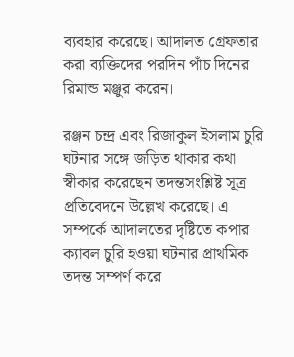ব্যবহার করেছে। আদালত গ্রেফতার করা ব্যক্তিদের পরদিন পাঁচ দিনের রিমান্ড মঞ্জুর করেন।

রঞ্জন চন্দ্র এবং রিজাকুল ইসলাম চুরি ঘটনার সঙ্গে জড়িত থাকার কথা স্বীকার করেছেন তদন্তসংশ্লিষ্ট সূত্র প্রতিবেদনে উল্লেখ করেছে। এ সম্পর্কে আদালতের দৃষ্টিতে কপার ক্যাবল চুরি হওয়া ঘটনার প্রাথমিক তদন্ত সম্পর্ণ করে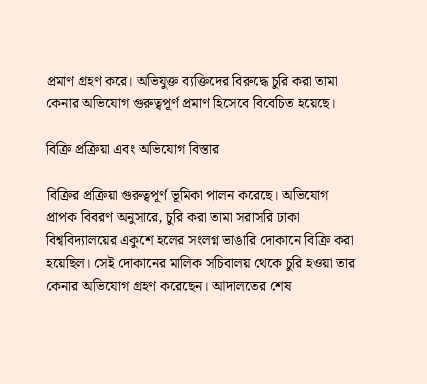প্রমাণ গ্রহণ করে। অভিযুক্ত ব্যক্তিদের বিরুদ্ধে চুরি করা তামা কেনার অভিযোগ গুরুত্বপূর্ণ প্রমাণ হিসেবে বিবেচিত হয়েছে।

বিক্রি প্রক্রিয়া এবং অভিযোগ বিস্তার

বিক্রির প্রক্রিয়া গুরুত্বপূর্ণ ভূমিকা পালন করেছে। অভিযোগ প্রাপক বিবরণ অনুসারে, চুরি করা তামা সরাসরি ঢাকা বিশ্ববিদ্যালয়ের একুশে হলের সংলগ্ন ভাঙারি দোকানে বিক্রি করা হয়েছিল। সেই দোকানের মালিক সচিবালয় থেকে চুরি হওয়া তার কেনার অভিযোগ গ্রহণ করেছেন। আদালতের শেষ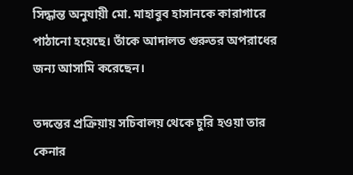সিদ্ধান্ত অনুযায়ী মো. মাহাবুব হাসানকে কারাগারে পাঠানো হয়েছে। তাঁকে আদালত গুরুতর অপরাধের জন্য আসামি করেছেন।

তদন্তের প্রক্রিয়ায় সচিবালয় থেকে চুরি হওয়া তার কেনার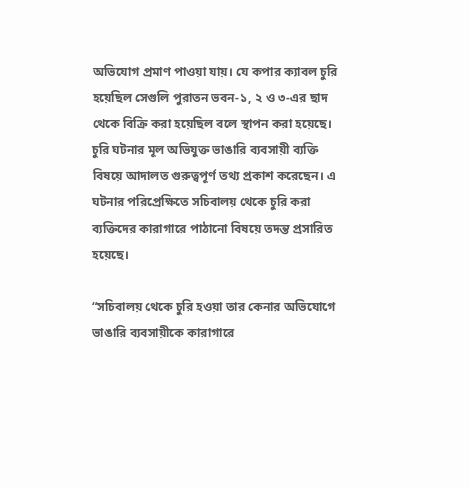অভিযোগ প্রমাণ পাওয়া যায়। যে কপার ক্যাবল চুরি হয়েছিল সেগুলি পুরাতন ভবন-১, ২ ও ৩-এর ছাদ থেকে বিক্রি করা হয়েছিল বলে স্থাপন করা হয়েছে। চুরি ঘটনার মূল অভিযুক্ত ভাঙারি ব্যবসায়ী ব্যক্তি বিষয়ে আদালত গুরুত্বপূর্ণ তথ্য প্রকাশ করেছেন। এ ঘটনার পরিপ্রেক্ষিতে সচিবালয় থেকে চুরি করা ব্যক্তিদের কারাগারে পাঠানো বিষয়ে তদন্ত প্রসারিত হয়েছে।

“সচিবালয় থেকে চুরি হওয়া তার কেনার অভিযোগে ভাঙারি ব্যবসায়ীকে কারাগারে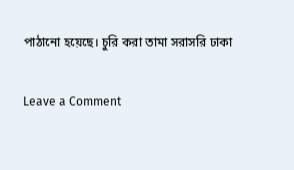পাঠানো হয়েছে। চুরি করা তামা সরাসরি ঢাকা

Leave a Comment